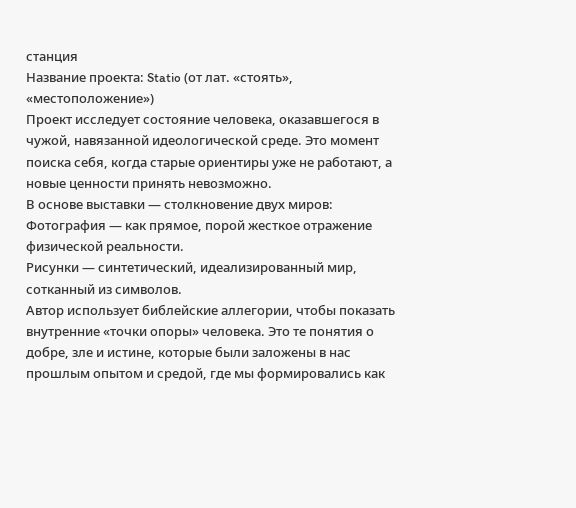станция
Название проекта: Statio (от лат. «стоять», «местоположение»)
Проект исследует состояние человека, оказавшегося в чужой, навязанной идеологической среде. Это момент поиска себя, когда старые ориентиры уже не работают, а новые ценности принять невозможно.
В основе выставки — столкновение двух миров:
Фотография — как прямое, порой жесткое отражение физической реальности.
Рисунки — синтетический, идеализированный мир, сотканный из символов.
Автор использует библейские аллегории, чтобы показать внутренние «точки опоры» человека. Это те понятия о добре, зле и истине, которые были заложены в нас прошлым опытом и средой, где мы формировались как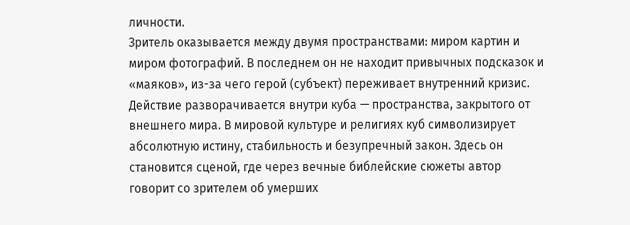личности.
Зритель оказывается между двумя пространствами: миром картин и миром фотографий. В последнем он не находит привычных подсказок и «маяков», из-за чего герой (субъект) переживает внутренний кризис.
Действие разворачивается внутри куба — пространства, закрытого от внешнего мира. В мировой культуре и религиях куб символизирует абсолютную истину, стабильность и безупречный закон. Здесь он становится сценой, где через вечные библейские сюжеты автор говорит со зрителем об умерших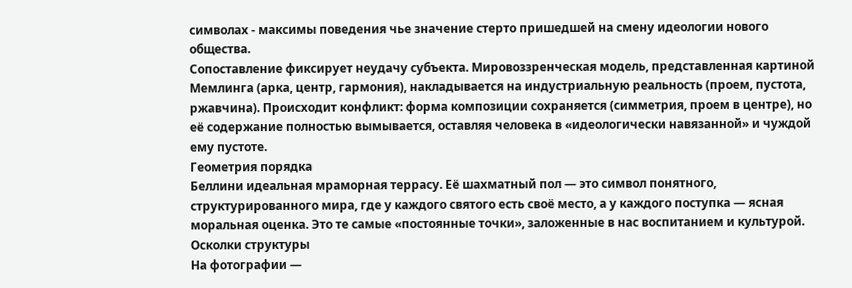символах - максимы поведения чье значение стерто пришедшей на смену идеологии нового общества.
Сопоставление фиксирует неудачу субъекта. Мировоззренческая модель, представленная картиной Мемлинга (арка, центр, гармония), накладывается на индустриальную реальность (проем, пустота, ржавчина). Происходит конфликт: форма композиции сохраняется (симметрия, проем в центре), но её содержание полностью вымывается, оставляя человека в «идеологически навязанной» и чуждой ему пустоте.
Геометрия порядка
Беллини идеальная мраморная террасу. Её шахматный пол — это символ понятного, структурированного мира, где у каждого святого есть своё место, а у каждого поступка — ясная моральная оценка. Это те самые «постоянные точки», заложенные в нас воспитанием и культурой.
Осколки структуры
На фотографии —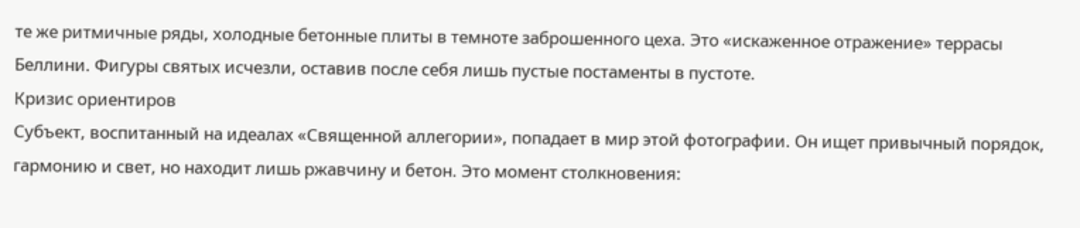те же ритмичные ряды, холодные бетонные плиты в темноте заброшенного цеха. Это «искаженное отражение» террасы Беллини. Фигуры святых исчезли, оставив после себя лишь пустые постаменты в пустоте.
Кризис ориентиров
Субъект, воспитанный на идеалах «Священной аллегории», попадает в мир этой фотографии. Он ищет привычный порядок, гармонию и свет, но находит лишь ржавчину и бетон. Это момент столкновения: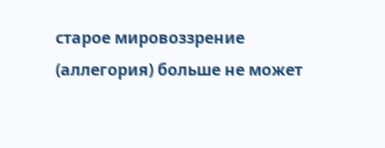старое мировоззрение (аллегория) больше не может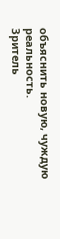объяснить новую, чуждую реальность.
Зритель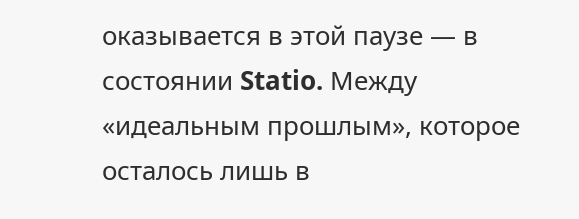оказывается в этой паузе — в состоянии Statio. Между «идеальным прошлым», которое осталось лишь в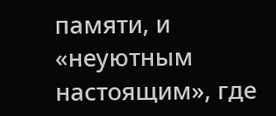памяти, и «неуютным настоящим», где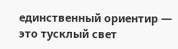единственный ориентир — это тусклый свет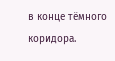в конце тёмного коридора.